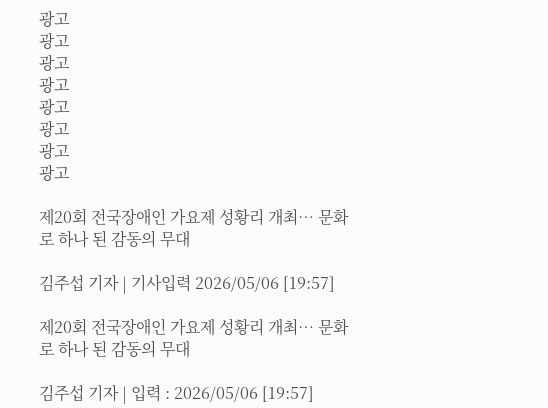광고
광고
광고
광고
광고
광고
광고
광고

제20회 전국장애인 가요제 성황리 개최… 문화로 하나 된 감동의 무대

김주섭 기자 | 기사입력 2026/05/06 [19:57]

제20회 전국장애인 가요제 성황리 개최… 문화로 하나 된 감동의 무대

김주섭 기자 | 입력 : 2026/05/06 [19:57]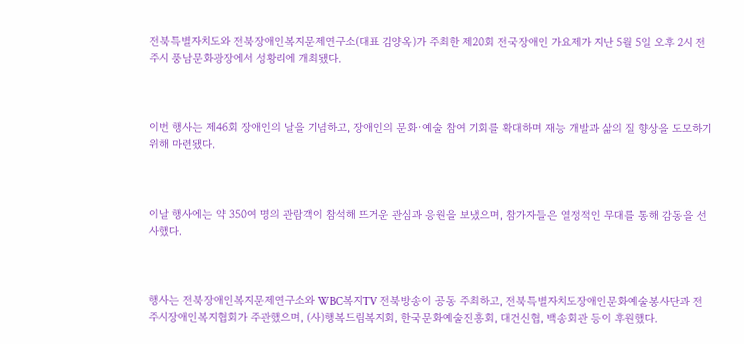전북특별자치도와 전북장애인복지문제연구소(대표 김양옥)가 주최한 제20회 전국장애인 가요제가 지난 5월 5일 오후 2시 전주시 풍남문화광장에서 성황리에 개최됐다.



이번 행사는 제46회 장애인의 날을 기념하고, 장애인의 문화·예술 참여 기회를 확대하며 재능 개발과 삶의 질 향상을 도모하기 위해 마련됐다.



이날 행사에는 약 350여 명의 관람객이 참석해 뜨거운 관심과 응원을 보냈으며, 참가자들은 열정적인 무대를 통해 감동을 선사했다.



행사는 전북장애인복지문제연구소와 WBC복지TV 전북방송이 공동 주최하고, 전북특별자치도장애인문화예술봉사단과 전주시장애인복지협회가 주관했으며, (사)행복드림복지회, 한국문화예술진흥회, 대건신협, 백송회관 등이 후원했다.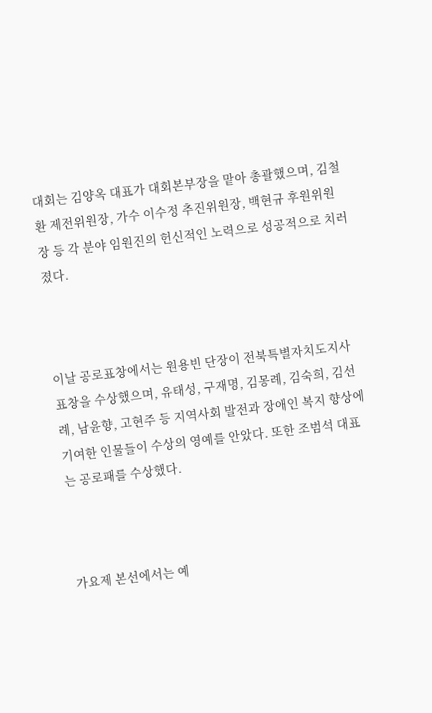대회는 김양옥 대표가 대회본부장을 맡아 총괄했으며, 김철환 제전위원장, 가수 이수정 추진위원장, 백현규 후원위원장 등 각 분야 임원진의 헌신적인 노력으로 성공적으로 치러졌다.



이날 공로표창에서는 원용빈 단장이 전북특별자치도지사 표창을 수상했으며, 유태성, 구재명, 김몽례, 김숙희, 김선례, 남윤향, 고현주 등 지역사회 발전과 장애인 복지 향상에 기여한 인물들이 수상의 영예를 안았다. 또한 조범석 대표는 공로패를 수상했다.



가요제 본선에서는 예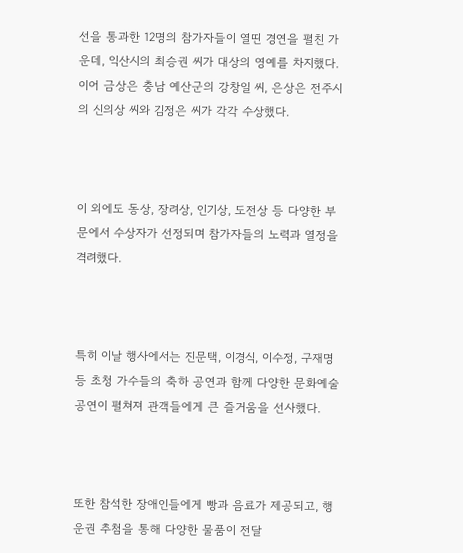선을 통과한 12명의 참가자들이 열띤 경연을 펼친 가운데, 익산시의 최승권 씨가 대상의 영예를 차지했다. 이어 금상은 충남 예산군의 강창일 씨, 은상은 전주시의 신의상 씨와 김정은 씨가 각각 수상했다.



이 외에도 동상, 장려상, 인기상, 도전상 등 다양한 부문에서 수상자가 선정되며 참가자들의 노력과 열정을 격려했다.



특히 이날 행사에서는 진문택, 이경식, 이수정, 구재명 등 초청 가수들의 축하 공연과 함께 다양한 문화예술 공연이 펼쳐져 관객들에게 큰 즐거움을 선사했다.



또한 참석한 장애인들에게 빵과 음료가 제공되고, 행운권 추첨을 통해 다양한 물품이 전달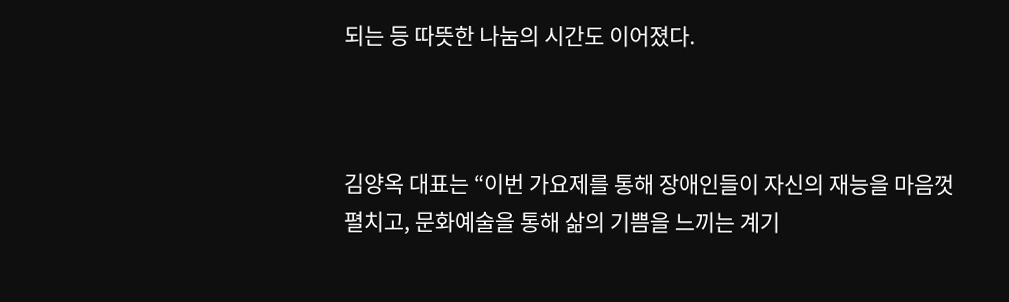되는 등 따뜻한 나눔의 시간도 이어졌다.



김양옥 대표는 “이번 가요제를 통해 장애인들이 자신의 재능을 마음껏 펼치고, 문화예술을 통해 삶의 기쁨을 느끼는 계기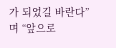가 되었길 바란다”며 “앞으로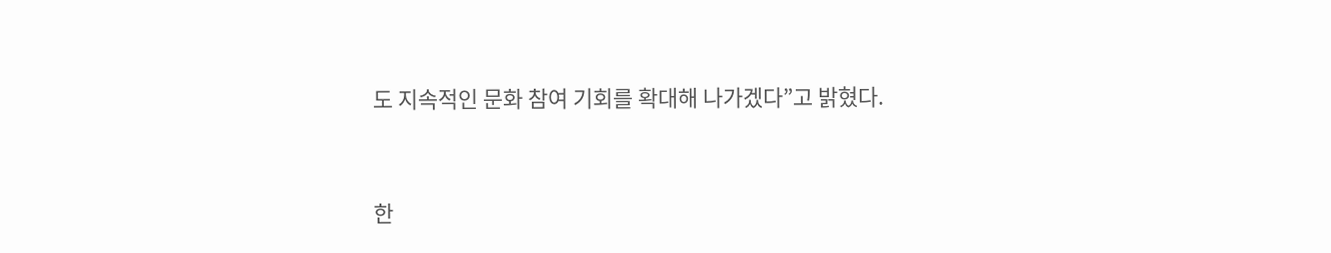도 지속적인 문화 참여 기회를 확대해 나가겠다”고 밝혔다.



한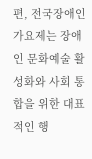편, 전국장애인 가요제는 장애인 문화예술 활성화와 사회 통합을 위한 대표적인 행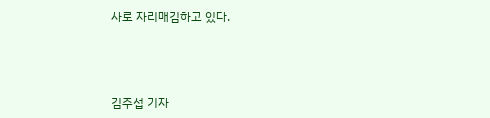사로 자리매김하고 있다.



김주섭 기자